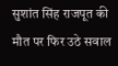सुशांत सिंह राजपूत की मौत पर फिर उठे सवाल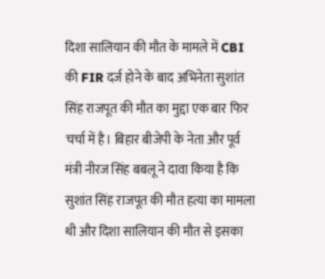दिशा सालियान की मौत के मामले में CBI की FIR दर्ज होने के बाद अभिनेता सुशांत सिंह राजपूत की मौत का मुद्दा एक बार फिर चर्चा में है। बिहार बीजेपी के नेता और पूर्व मंत्री नीरज सिंह बबलू ने दावा किया है कि सुशांत सिंह राजपूत की मौत हत्या का मामला थी और दिशा सालियान की मौत से इसका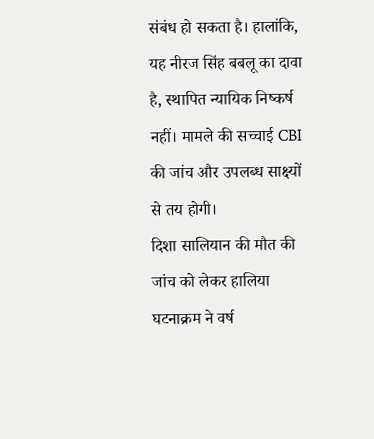संबंध हो सकता है। हालांकि, यह नीरज सिंह बबलू का दावा है, स्थापित न्यायिक निष्कर्ष नहीं। मामले की सच्चाई CBI की जांच और उपलब्ध साक्ष्यों से तय होगी।
दिशा सालियान की मौत की जांच को लेकर हालिया घटनाक्रम ने वर्ष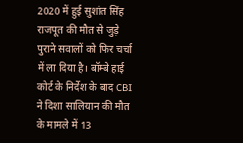2020 में हुई सुशांत सिंह राजपूत की मौत से जुड़े पुराने सवालों को फिर चर्चा में ला दिया है। बॉम्बे हाई कोर्ट के निर्देश के बाद CBI ने दिशा सालियान की मौत के मामले में 13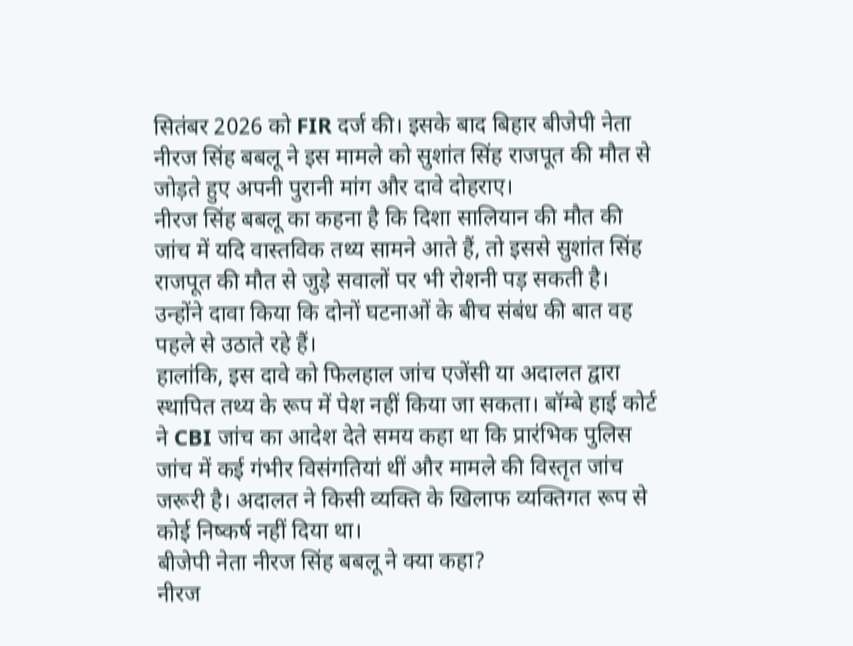सितंबर 2026 को FIR दर्ज की। इसके बाद बिहार बीजेपी नेता नीरज सिंह बबलू ने इस मामले को सुशांत सिंह राजपूत की मौत से जोड़ते हुए अपनी पुरानी मांग और दावे दोहराए।
नीरज सिंह बबलू का कहना है कि दिशा सालियान की मौत की जांच में यदि वास्तविक तथ्य सामने आते हैं, तो इससे सुशांत सिंह राजपूत की मौत से जुड़े सवालों पर भी रोशनी पड़ सकती है। उन्होंने दावा किया कि दोनों घटनाओं के बीच संबंध की बात वह पहले से उठाते रहे हैं।
हालांकि, इस दावे को फिलहाल जांच एजेंसी या अदालत द्वारा स्थापित तथ्य के रूप में पेश नहीं किया जा सकता। बॉम्बे हाई कोर्ट ने CBI जांच का आदेश देते समय कहा था कि प्रारंभिक पुलिस जांच में कई गंभीर विसंगतियां थीं और मामले की विस्तृत जांच जरूरी है। अदालत ने किसी व्यक्ति के खिलाफ व्यक्तिगत रूप से कोई निष्कर्ष नहीं दिया था।
बीजेपी नेता नीरज सिंह बबलू ने क्या कहा?
नीरज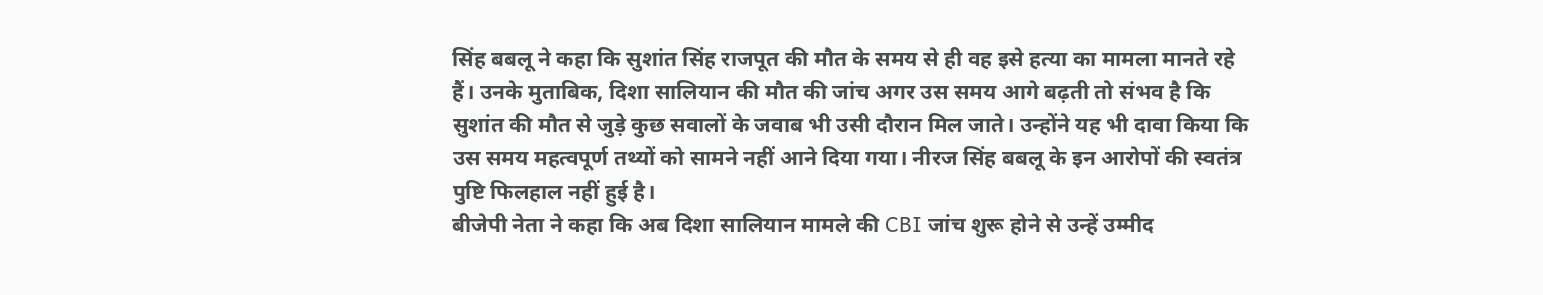सिंह बबलू ने कहा कि सुशांत सिंह राजपूत की मौत के समय से ही वह इसे हत्या का मामला मानते रहे हैं। उनके मुताबिक, दिशा सालियान की मौत की जांच अगर उस समय आगे बढ़ती तो संभव है कि सुशांत की मौत से जुड़े कुछ सवालों के जवाब भी उसी दौरान मिल जाते। उन्होंने यह भी दावा किया कि उस समय महत्वपूर्ण तथ्यों को सामने नहीं आने दिया गया। नीरज सिंह बबलू के इन आरोपों की स्वतंत्र पुष्टि फिलहाल नहीं हुई है।
बीजेपी नेता ने कहा कि अब दिशा सालियान मामले की CBI जांच शुरू होने से उन्हें उम्मीद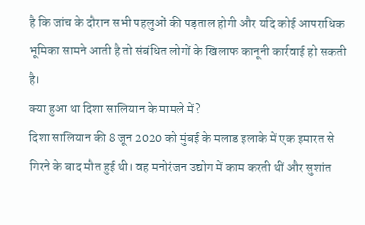है कि जांच के दौरान सभी पहलुओं की पड़ताल होगी और यदि कोई आपराधिक भूमिका सामने आती है तो संबंधित लोगों के खिलाफ कानूनी कार्रवाई हो सकती है।
क्या हुआ था दिशा सालियान के मामले में?
दिशा सालियान की 8 जून 2020 को मुंबई के मलाड इलाके में एक इमारत से गिरने के बाद मौत हुई थी। वह मनोरंजन उद्योग में काम करती थीं और सुशांत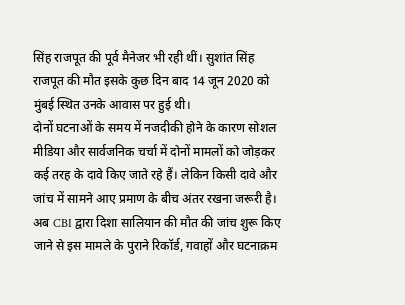सिंह राजपूत की पूर्व मैनेजर भी रही थीं। सुशांत सिंह राजपूत की मौत इसके कुछ दिन बाद 14 जून 2020 को मुंबई स्थित उनके आवास पर हुई थी।
दोनों घटनाओं के समय में नजदीकी होने के कारण सोशल मीडिया और सार्वजनिक चर्चा में दोनों मामलों को जोड़कर कई तरह के दावे किए जाते रहे हैं। लेकिन किसी दावे और जांच में सामने आए प्रमाण के बीच अंतर रखना जरूरी है।
अब CBI द्वारा दिशा सालियान की मौत की जांच शुरू किए जाने से इस मामले के पुराने रिकॉर्ड, गवाहों और घटनाक्रम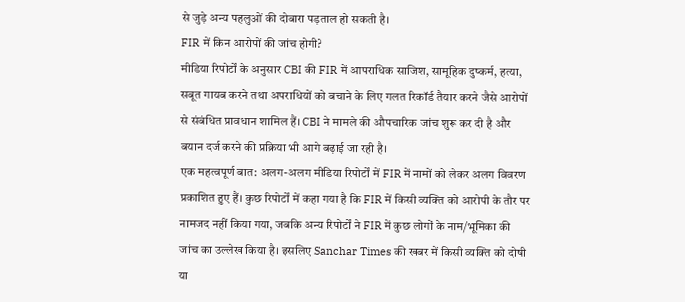से जुड़े अन्य पहलुओं की दोबारा पड़ताल हो सकती है।
FIR में किन आरोपों की जांच होगी?
मीडिया रिपोर्टों के अनुसार CBI की FIR में आपराधिक साजिश, सामूहिक दुष्कर्म, हत्या, सबूत गायब करने तथा अपराधियों को बचाने के लिए गलत रिकॉर्ड तैयार करने जैसे आरोपों से संबंधित प्रावधान शामिल हैं। CBI ने मामले की औपचारिक जांच शुरू कर दी है और बयान दर्ज करने की प्रक्रिया भी आगे बढ़ाई जा रही है।
एक महत्वपूर्ण बात: अलग-अलग मीडिया रिपोर्टों में FIR में नामों को लेकर अलग विवरण प्रकाशित हुए हैं। कुछ रिपोर्टों में कहा गया है कि FIR में किसी व्यक्ति को आरोपी के तौर पर नामजद नहीं किया गया, जबकि अन्य रिपोर्टों ने FIR में कुछ लोगों के नाम/भूमिका की जांच का उल्लेख किया है। इसलिए Sanchar Times की खबर में किसी व्यक्ति को दोषी या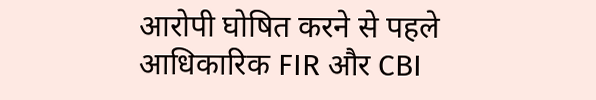आरोपी घोषित करने से पहले आधिकारिक FIR और CBI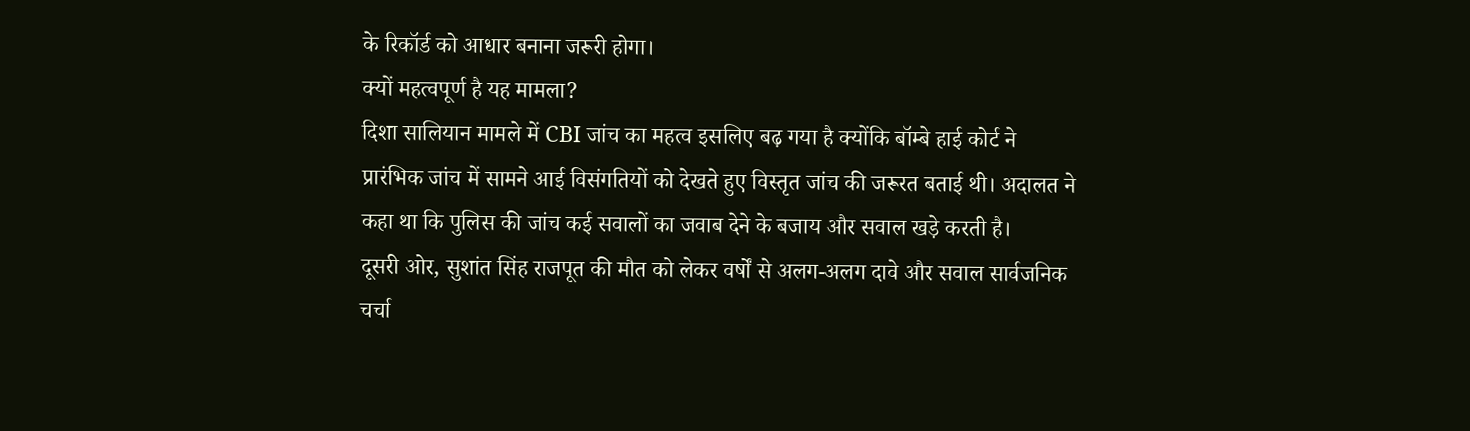के रिकॉर्ड को आधार बनाना जरूरी होगा।
क्यों महत्वपूर्ण है यह मामला?
दिशा सालियान मामले में CBI जांच का महत्व इसलिए बढ़ गया है क्योंकि बॉम्बे हाई कोर्ट ने प्रारंभिक जांच में सामने आई विसंगतियों को देखते हुए विस्तृत जांच की जरूरत बताई थी। अदालत ने कहा था कि पुलिस की जांच कई सवालों का जवाब देने के बजाय और सवाल खड़े करती है।
दूसरी ओर, सुशांत सिंह राजपूत की मौत को लेकर वर्षों से अलग-अलग दावे और सवाल सार्वजनिक चर्चा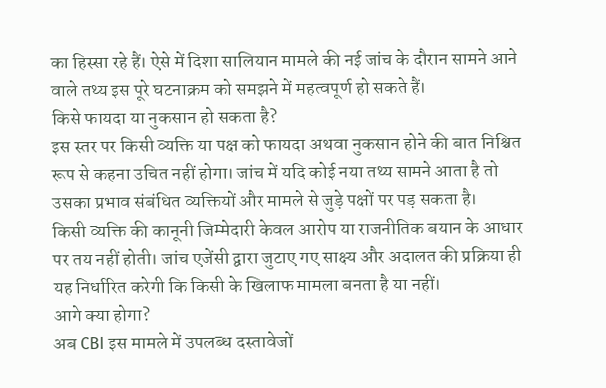का हिस्सा रहे हैं। ऐसे में दिशा सालियान मामले की नई जांच के दौरान सामने आने वाले तथ्य इस पूरे घटनाक्रम को समझने में महत्वपूर्ण हो सकते हैं।
किसे फायदा या नुकसान हो सकता है?
इस स्तर पर किसी व्यक्ति या पक्ष को फायदा अथवा नुकसान होने की बात निश्चित रूप से कहना उचित नहीं होगा। जांच में यदि कोई नया तथ्य सामने आता है तो उसका प्रभाव संबंधित व्यक्तियों और मामले से जुड़े पक्षों पर पड़ सकता है।
किसी व्यक्ति की कानूनी जिम्मेदारी केवल आरोप या राजनीतिक बयान के आधार पर तय नहीं होती। जांच एजेंसी द्वारा जुटाए गए साक्ष्य और अदालत की प्रक्रिया ही यह निर्धारित करेगी कि किसी के खिलाफ मामला बनता है या नहीं।
आगे क्या होगा?
अब CBI इस मामले में उपलब्ध दस्तावेजों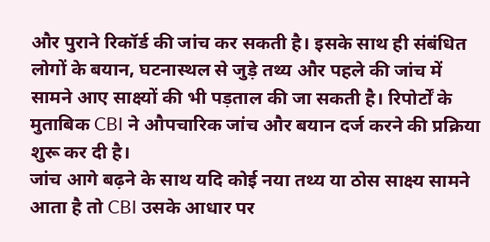और पुराने रिकॉर्ड की जांच कर सकती है। इसके साथ ही संबंधित लोगों के बयान, घटनास्थल से जुड़े तथ्य और पहले की जांच में सामने आए साक्ष्यों की भी पड़ताल की जा सकती है। रिपोर्टों के मुताबिक CBI ने औपचारिक जांच और बयान दर्ज करने की प्रक्रिया शुरू कर दी है।
जांच आगे बढ़ने के साथ यदि कोई नया तथ्य या ठोस साक्ष्य सामने आता है तो CBI उसके आधार पर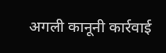अगली कानूनी कार्रवाई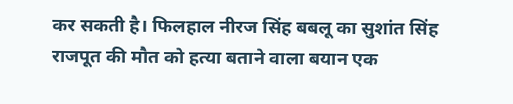कर सकती है। फिलहाल नीरज सिंह बबलू का सुशांत सिंह राजपूत की मौत को हत्या बताने वाला बयान एक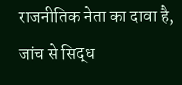राजनीतिक नेता का दावा है, जांच से सिद्ध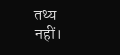तथ्य नहीं।